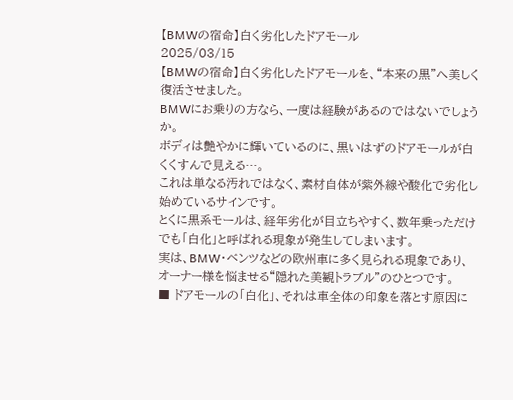【BMWの宿命】白く劣化したドアモール
2025/03/15
【BMWの宿命】白く劣化したドアモールを、“本来の黒”へ美しく復活させました。
BMWにお乗りの方なら、一度は経験があるのではないでしょうか。
ボディは艶やかに輝いているのに、黒いはずのドアモールが白くくすんで見える…。
これは単なる汚れではなく、素材自体が紫外線や酸化で劣化し始めているサインです。
とくに黒系モールは、経年劣化が目立ちやすく、数年乗っただけでも「白化」と呼ばれる現象が発生してしまいます。
実は、BMW・ベンツなどの欧州車に多く見られる現象であり、オーナー様を悩ませる“隠れた美観トラブル”のひとつです。
■ ドアモールの「白化」、それは車全体の印象を落とす原因に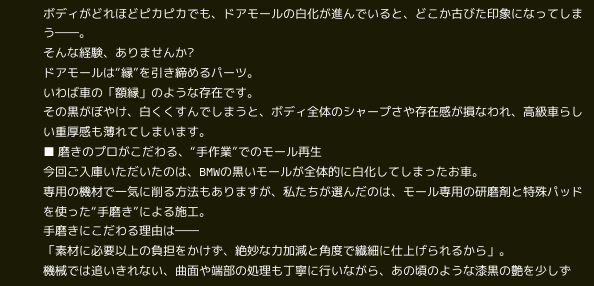ボディがどれほどピカピカでも、ドアモールの白化が進んでいると、どこか古びた印象になってしまう――。
そんな経験、ありませんか?
ドアモールは“縁”を引き締めるパーツ。
いわば車の「額縁」のような存在です。
その黒がぼやけ、白くくすんでしまうと、ボディ全体のシャープさや存在感が損なわれ、高級車らしい重厚感も薄れてしまいます。
■ 磨きのプロがこだわる、“手作業”でのモール再生
今回ご入庫いただいたのは、BMWの黒いモールが全体的に白化してしまったお車。
専用の機材で一気に削る方法もありますが、私たちが選んだのは、モール専用の研磨剤と特殊パッドを使った“手磨き”による施工。
手磨きにこだわる理由は――
「素材に必要以上の負担をかけず、絶妙な力加減と角度で繊細に仕上げられるから」。
機械では追いきれない、曲面や端部の処理も丁寧に行いながら、あの頃のような漆黒の艶を少しず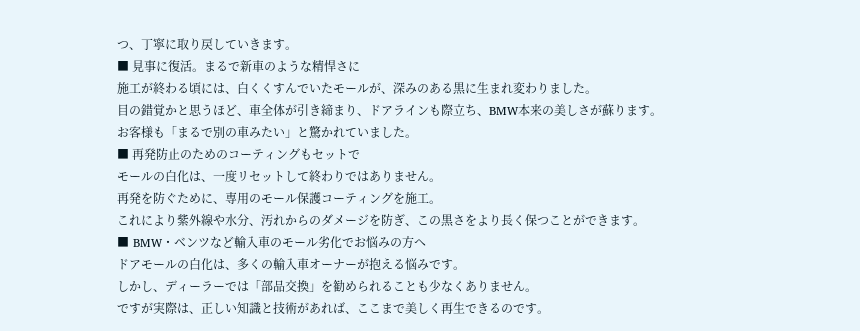つ、丁寧に取り戻していきます。
■ 見事に復活。まるで新車のような精悍さに
施工が終わる頃には、白くくすんでいたモールが、深みのある黒に生まれ変わりました。
目の錯覚かと思うほど、車全体が引き締まり、ドアラインも際立ち、BMW本来の美しさが蘇ります。
お客様も「まるで別の車みたい」と驚かれていました。
■ 再発防止のためのコーティングもセットで
モールの白化は、一度リセットして終わりではありません。
再発を防ぐために、専用のモール保護コーティングを施工。
これにより紫外線や水分、汚れからのダメージを防ぎ、この黒さをより長く保つことができます。
■ BMW・ベンツなど輸入車のモール劣化でお悩みの方へ
ドアモールの白化は、多くの輸入車オーナーが抱える悩みです。
しかし、ディーラーでは「部品交換」を勧められることも少なくありません。
ですが実際は、正しい知識と技術があれば、ここまで美しく再生できるのです。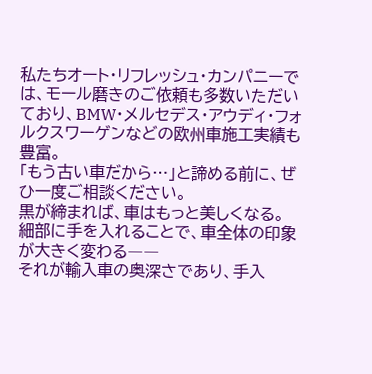私たちオート・リフレッシュ・カンパニーでは、モール磨きのご依頼も多数いただいており、BMW・メルセデス・アウディ・フォルクスワーゲンなどの欧州車施工実績も豊富。
「もう古い車だから…」と諦める前に、ぜひ一度ご相談ください。
黒が締まれば、車はもっと美しくなる。
細部に手を入れることで、車全体の印象が大きく変わる――
それが輸入車の奥深さであり、手入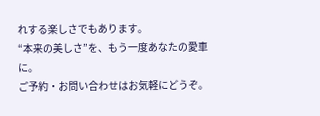れする楽しさでもあります。
“本来の美しさ”を、もう一度あなたの愛車に。
ご予約・お問い合わせはお気軽にどうぞ。